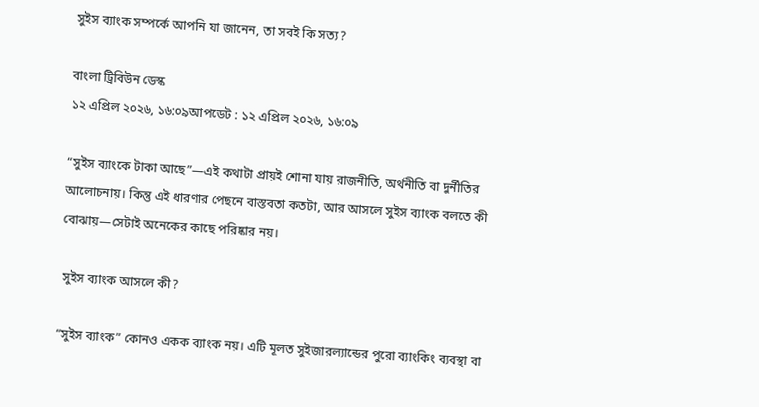সুইস ব্যাংক সম্পর্কে আপনি যা জানেন, তা সবই কি সত্য?

বাংলা ট্রিবিউন ডেস্ক
১২ এপ্রিল ২০২৬, ১৬:০৯আপডেট : ১২ এপ্রিল ২০২৬, ১৬:০৯

“সুইস ব্যাংকে টাকা আছে”—এই কথাটা প্রায়ই শোনা যায় রাজনীতি, অর্থনীতি বা দুর্নীতির আলোচনায়। কিন্তু এই ধারণার পেছনে বাস্তবতা কতটা, আর আসলে সুইস ব্যাংক বলতে কী বোঝায়—সেটাই অনেকের কাছে পরিষ্কার নয়।

 সুইস ব্যাংক আসলে কী?

“সুইস ব্যাংক” কোনও একক ব্যাংক নয়। এটি মূলত সুইজারল্যান্ডের পুরো ব্যাংকিং ব্যবস্থা বা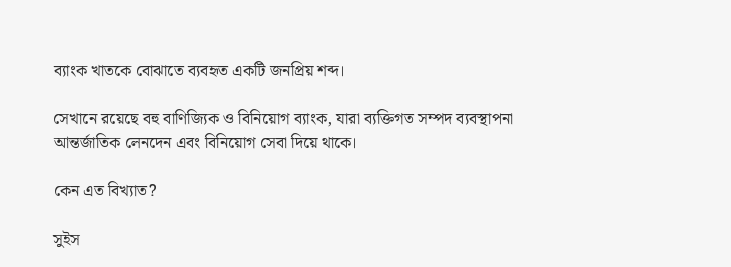ব্যাংক খাতকে বোঝাতে ব্যবহৃত একটি জনপ্রিয় শব্দ।

সেখানে রয়েছে বহু বাণিজ্যিক ও বিনিয়োগ ব্যাংক, যারা ব্যক্তিগত সম্পদ ব্যবস্থাপনা আন্তর্জাতিক লেনদেন এবং বিনিয়োগ সেবা দিয়ে থাকে।

কেন এত বিখ্যাত?

সুইস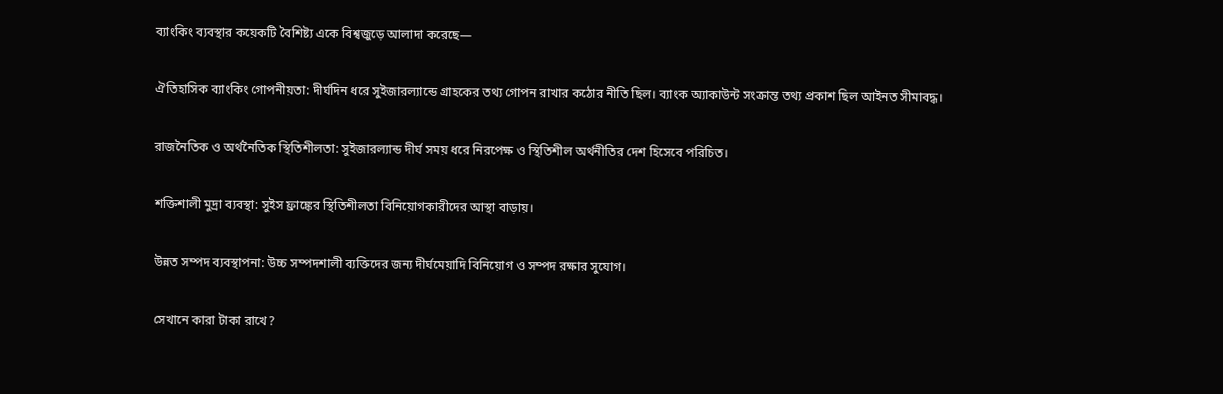ব্যাংকিং ব্যবস্থার কয়েকটি বৈশিষ্ট্য একে বিশ্বজুড়ে আলাদা করেছে—

ঐতিহাসিক ব্যাংকিং গোপনীয়তা: দীর্ঘদিন ধরে সুইজারল্যান্ডে গ্রাহকের তথ্য গোপন রাখার কঠোর নীতি ছিল। ব্যাংক অ্যাকাউন্ট সংক্রান্ত তথ্য প্রকাশ ছিল আইনত সীমাবদ্ধ।

রাজনৈতিক ও অর্থনৈতিক স্থিতিশীলতা: সুইজারল্যান্ড দীর্ঘ সময় ধরে নিরপেক্ষ ও স্থিতিশীল অর্থনীতির দেশ হিসেবে পরিচিত।

শক্তিশালী মুদ্রা ব্যবস্থা: সুইস ফ্রাঙ্কের স্থিতিশীলতা বিনিয়োগকারীদের আস্থা বাড়ায়।

উন্নত সম্পদ ব্যবস্থাপনা: উচ্চ সম্পদশালী ব্যক্তিদের জন্য দীর্ঘমেয়াদি বিনিয়োগ ও সম্পদ রক্ষার সুযোগ।

সেখানে কারা টাকা রাখে?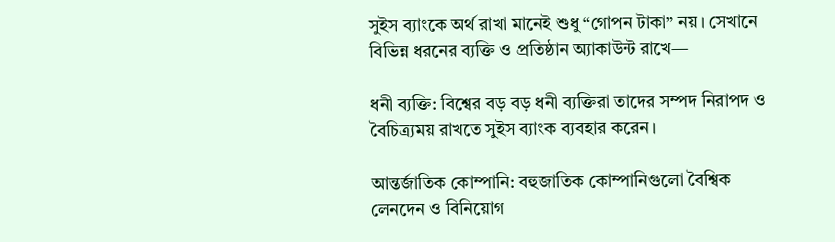সুইস ব্যাংকে অর্থ রাখা মানেই শুধু “গোপন টাকা” নয়। সেখানে বিভিন্ন ধরনের ব্যক্তি ও প্রতিষ্ঠান অ্যাকাউন্ট রাখে—

ধনী ব্যক্তি: বিশ্বের বড় বড় ধনী ব্যক্তিরা তাদের সম্পদ নিরাপদ ও বৈচিত্র্যময় রাখতে সুইস ব্যাংক ব্যবহার করেন।

আন্তর্জাতিক কোম্পানি: বহুজাতিক কোম্পানিগুলো বৈশ্বিক লেনদেন ও বিনিয়োগ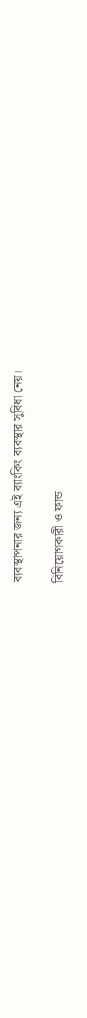ব্যবস্থাপনার জন্য এই ব্যাংকিং ব্যবস্থার সুবিধা নেয়।

বিনিয়োগকারী ও ফান্ড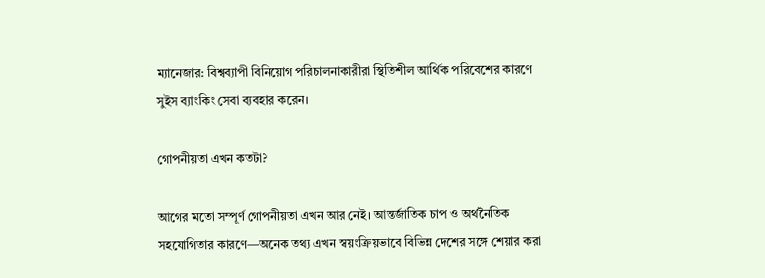ম্যানেজার: বিশ্বব্যাপী বিনিয়োগ পরিচালনাকারীরা স্থিতিশীল আর্থিক পরিবেশের কারণে সুইস ব্যাংকিং সেবা ব্যবহার করেন।

গোপনীয়তা এখন কতটা?

আগের মতো সম্পূর্ণ গোপনীয়তা এখন আর নেই। আন্তর্জাতিক চাপ ও অর্থনৈতিক সহযোগিতার কারণে—অনেক তথ্য এখন স্বয়ংক্রিয়ভাবে বিভিন্ন দেশের সঙ্গে শেয়ার করা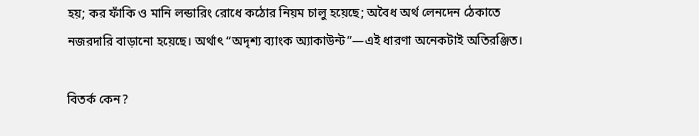হয়; কর ফাঁকি ও মানি লন্ডারিং রোধে কঠোর নিয়ম চালু হয়েছে; অবৈধ অর্থ লেনদেন ঠেকাতে নজরদারি বাড়ানো হয়েছে। অর্থাৎ “অদৃশ্য ব্যাংক অ্যাকাউন্ট”—এই ধারণা অনেকটাই অতিরঞ্জিত।

বিতর্ক কেন?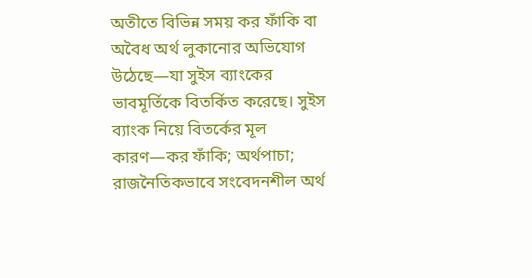অতীতে বিভিন্ন সময় কর ফাঁকি বা অবৈধ অর্থ লুকানোর অভিযোগ উঠেছে—যা সুইস ব্যাংকের ভাবমূর্তিকে বিতর্কিত করেছে। সুইস ব্যাংক নিয়ে বিতর্কের মূল কারণ—কর ফাঁকি; অর্থপাচা; রাজনৈতিকভাবে সংবেদনশীল অর্থ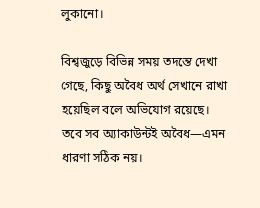লুকানো।

বিশ্বজুড়ে বিভিন্ন সময় তদন্তে দেখা গেছে, কিছু অবৈধ অর্থ সেখানে রাখা হয়েছিল বলে অভিযোগ রয়েছে। তবে সব অ্যাকাউন্টই অবৈধ—এমন ধারণা সঠিক নয়।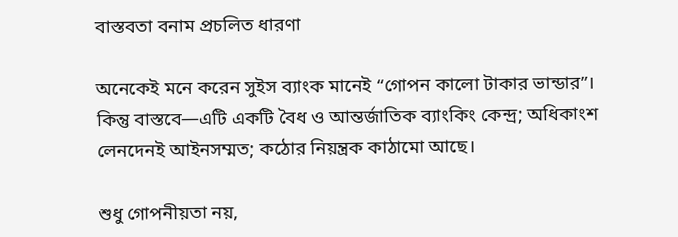বাস্তবতা বনাম প্রচলিত ধারণা

অনেকেই মনে করেন সুইস ব্যাংক মানেই “গোপন কালো টাকার ভান্ডার”। কিন্তু বাস্তবে—এটি একটি বৈধ ও আন্তর্জাতিক ব্যাংকিং কেন্দ্র; অধিকাংশ লেনদেনই আইনসম্মত; কঠোর নিয়ন্ত্রক কাঠামো আছে।

শুধু গোপনীয়তা নয়,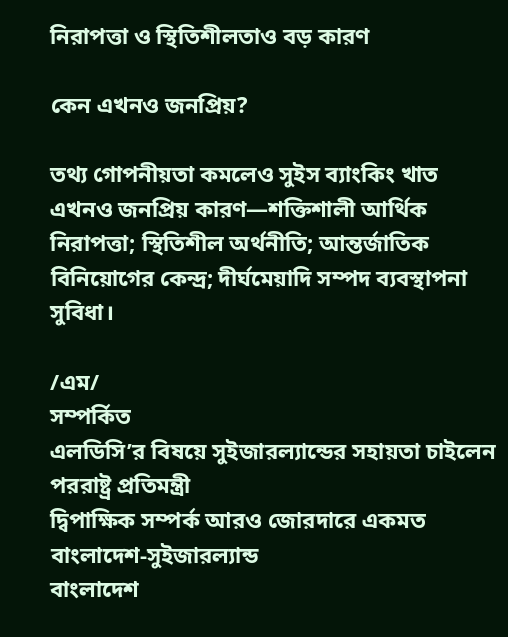নিরাপত্তা ও স্থিতিশীলতাও বড় কারণ

কেন এখনও জনপ্রিয়?

তথ্য গোপনীয়তা কমলেও সুইস ব্যাংকিং খাত এখনও জনপ্রিয় কারণ—শক্তিশালী আর্থিক নিরাপত্তা; স্থিতিশীল অর্থনীতি; আন্তর্জাতিক বিনিয়োগের কেন্দ্র; দীর্ঘমেয়াদি সম্পদ ব্যবস্থাপনা সুবিধা।

/এম/
সম্পর্কিত
এলডিসি’র বিষয়ে সুইজারল্যান্ডের সহায়তা চাইলেন পররাষ্ট্র প্রতিমন্ত্রী
দ্বিপাক্ষিক সম্পর্ক আরও জোরদারে একমত বাংলাদেশ-সুইজারল্যান্ড
বাংলাদেশ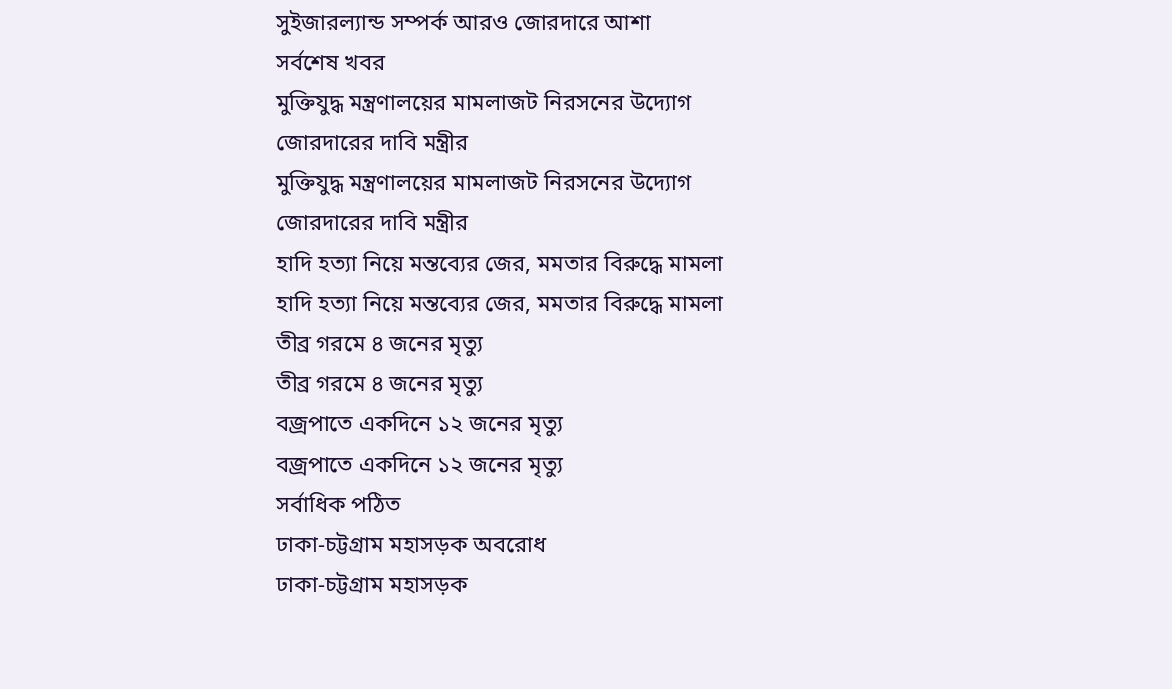সুইজারল্যান্ড সম্পর্ক আরও জোরদারে আশা
সর্বশেষ খবর
মুক্তিযুদ্ধ মন্ত্রণালয়ের মামলাজট নিরসনের উদ্যোগ জোরদারের দাবি মন্ত্রীর
মুক্তিযুদ্ধ মন্ত্রণালয়ের মামলাজট নিরসনের উদ্যোগ জোরদারের দাবি মন্ত্রীর
হাদি হত্যা নিয়ে মন্তব্যের জের, মমতার বিরুদ্ধে মামলা
হাদি হত্যা নিয়ে মন্তব্যের জের, মমতার বিরুদ্ধে মামলা
তীব্র গরমে ৪ জনের মৃত্যু
তীব্র গরমে ৪ জনের মৃত্যু
বজ্রপাতে একদিনে ১২ জনের মৃত্যু
বজ্রপাতে একদিনে ১২ জনের মৃত্যু
সর্বাধিক পঠিত
ঢাকা-চট্টগ্রাম মহাসড়ক অবরোধ
ঢাকা-চট্টগ্রাম মহাসড়ক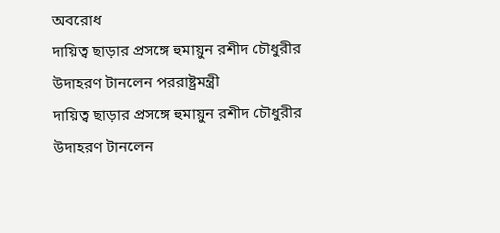অবরোধ
দায়িত্ব ছাড়ার প্রসঙ্গে হুমায়ুন রশীদ চৌধুরীর উদাহরণ টানলেন পররাষ্ট্রমন্ত্রী
দায়িত্ব ছাড়ার প্রসঙ্গে হুমায়ুন রশীদ চৌধুরীর উদাহরণ টানলেন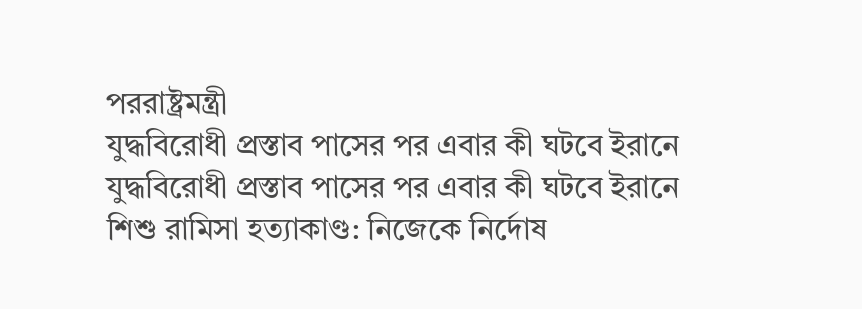পররাষ্ট্রমন্ত্রী
যুদ্ধবিরোধী প্রস্তাব পাসের পর এবার কী ঘটবে ইরানে
যুদ্ধবিরোধী প্রস্তাব পাসের পর এবার কী ঘটবে ইরানে
শিশু রামিসা হত্যাকাণ্ড: নিজেকে নির্দোষ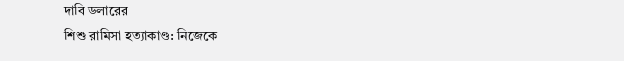দাবি ডলারের
শিশু রামিসা হত্যাকাণ্ড: নিজেকে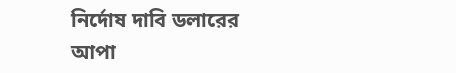নির্দোষ দাবি ডলারের
আপা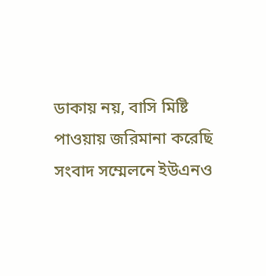ডাকায় নয়, বাসি মিষ্টি পাওয়ায় জরিমানা করেছি
সংবাদ সম্মেলনে ইউএনও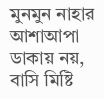মুনমুন নাহার আশাআপা ডাকায় নয়, বাসি মিষ্টি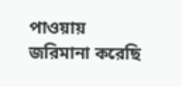পাওয়ায় জরিমানা করেছি